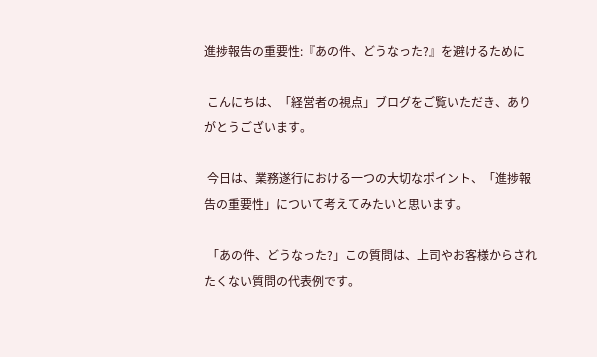進捗報告の重要性:『あの件、どうなった?』を避けるために

 こんにちは、「経営者の視点」ブログをご覧いただき、ありがとうございます。

 今日は、業務遂行における一つの大切なポイント、「進捗報告の重要性」について考えてみたいと思います。

 「あの件、どうなった?」この質問は、上司やお客様からされたくない質問の代表例です。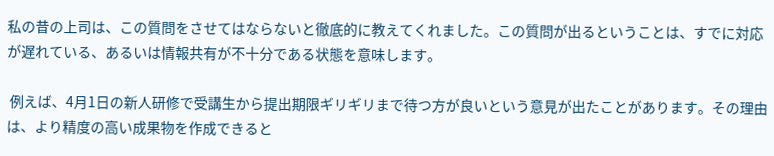私の昔の上司は、この質問をさせてはならないと徹底的に教えてくれました。この質問が出るということは、すでに対応が遅れている、あるいは情報共有が不十分である状態を意味します。

 例えば、4月1日の新人研修で受講生から提出期限ギリギリまで待つ方が良いという意見が出たことがあります。その理由は、より精度の高い成果物を作成できると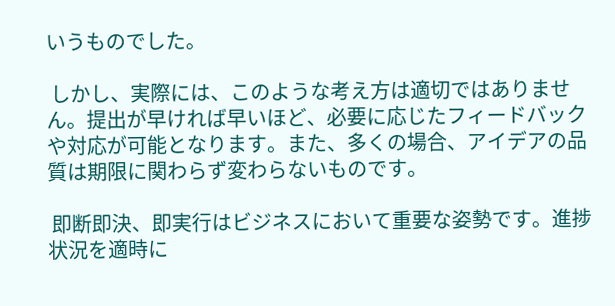いうものでした。

 しかし、実際には、このような考え方は適切ではありません。提出が早ければ早いほど、必要に応じたフィードバックや対応が可能となります。また、多くの場合、アイデアの品質は期限に関わらず変わらないものです。

 即断即決、即実行はビジネスにおいて重要な姿勢です。進捗状況を適時に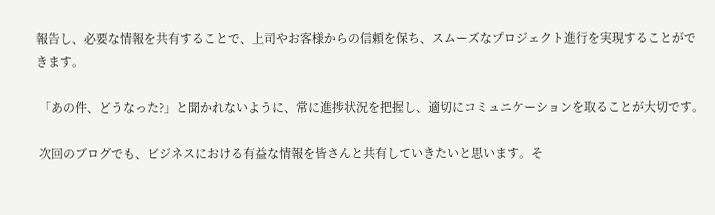報告し、必要な情報を共有することで、上司やお客様からの信頼を保ち、スムーズなプロジェクト進行を実現することができます。

 「あの件、どうなった?」と聞かれないように、常に進捗状況を把握し、適切にコミュニケーションを取ることが大切です。

 次回のブログでも、ビジネスにおける有益な情報を皆さんと共有していきたいと思います。そ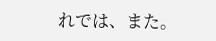れでは、また。